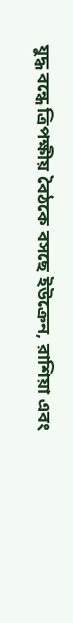যুদ্ধ বন্ধে ত্রিপক্ষীয় বৈঠকে বসছে ইউক্রেন, রাশিয়া এবং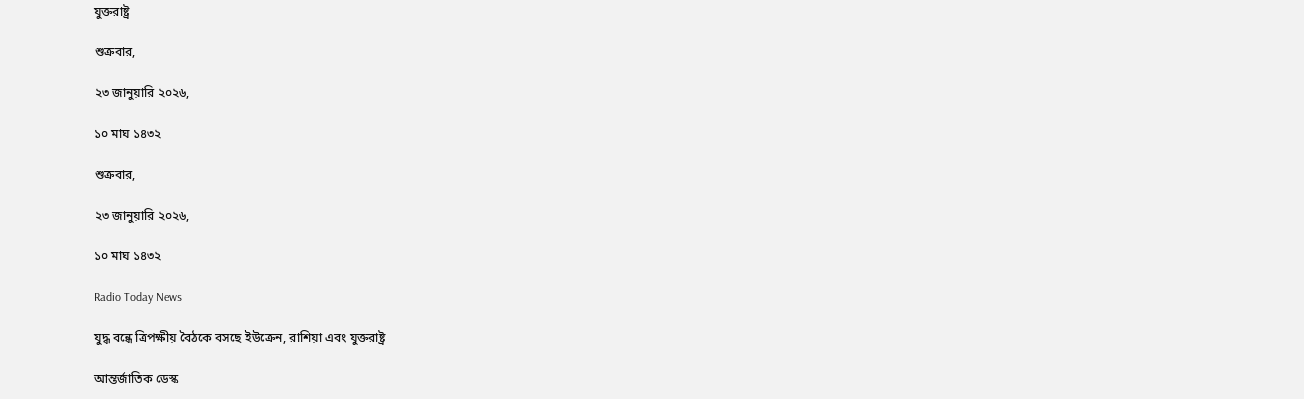যুক্তরাষ্ট্র

শুক্রবার,

২৩ জানুয়ারি ২০২৬,

১০ মাঘ ১৪৩২

শুক্রবার,

২৩ জানুয়ারি ২০২৬,

১০ মাঘ ১৪৩২

Radio Today News

যুদ্ধ বন্ধে ত্রিপক্ষীয় বৈঠকে বসছে ইউক্রেন, রাশিয়া এবং যুক্তরাষ্ট্র

আন্তর্জাতিক ডেস্ক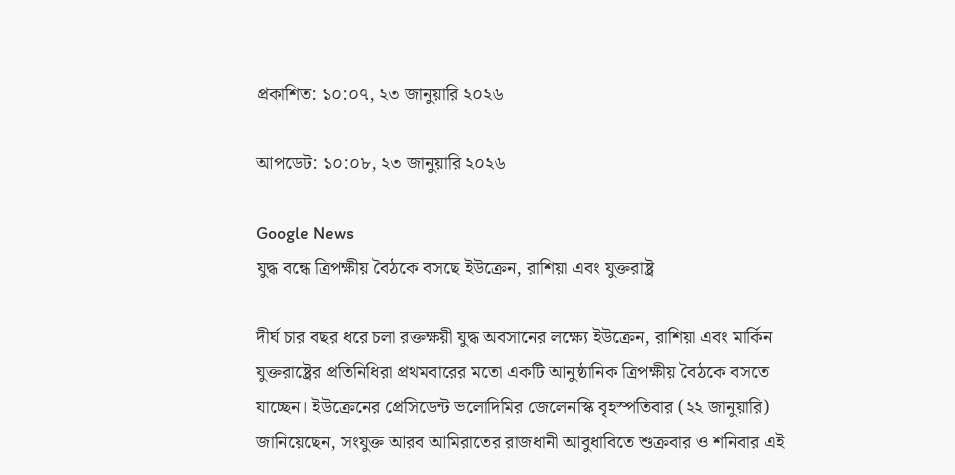প্রকাশিত: ১০:০৭, ২৩ জানুয়ারি ২০২৬

আপডেট: ১০:০৮, ২৩ জানুয়ারি ২০২৬

Google News
যুদ্ধ বন্ধে ত্রিপক্ষীয় বৈঠকে বসছে ইউক্রেন, রাশিয়া এবং যুক্তরাষ্ট্র

দীর্ঘ চার বছর ধরে চলা রক্তক্ষয়ী যুদ্ধ অবসানের লক্ষ্যে ইউক্রেন, রাশিয়া এবং মার্কিন যুক্তরাষ্ট্রের প্রতিনিধিরা প্রথমবারের মতো একটি আনুষ্ঠানিক ত্রিপক্ষীয় বৈঠকে বসতে যাচ্ছেন। ইউক্রেনের প্রেসিডেন্ট ভলোদিমির জেলেনস্কি বৃহস্পতিবার (২২ জানুয়ারি) জানিয়েছেন, সংযুক্ত আরব আমিরাতের রাজধানী আবুধাবিতে শুক্রবার ও শনিবার এই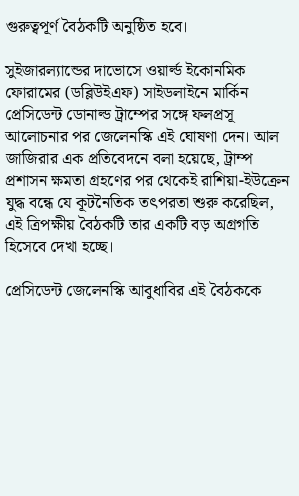গুরুত্বপূর্ণ বৈঠকটি অনুষ্ঠিত হবে।

সুইজারল্যান্ডের দাভোসে ওয়ার্ল্ড ইকোনমিক ফোরামের (ডব্লিউইএফ) সাইডলাইনে মার্কিন প্রেসিডেন্ট ডোনাল্ড ট্রাম্পের সঙ্গে ফলপ্রসূ আলোচনার পর জেলেনস্কি এই ঘোষণা দেন। আল জাজিরার এক প্রতিবেদনে বলা হয়েছে, ট্রাম্প প্রশাসন ক্ষমতা গ্রহণের পর থেকেই রাশিয়া-ইউক্রেন যুদ্ধ বন্ধে যে কূটনৈতিক তৎপরতা শুরু করেছিল, এই ত্রিপক্ষীয় বৈঠকটি তার একটি বড় অগ্রগতি হিসেবে দেখা হচ্ছে।

প্রেসিডেন্ট জেলেনস্কি আবুধাবির এই বৈঠককে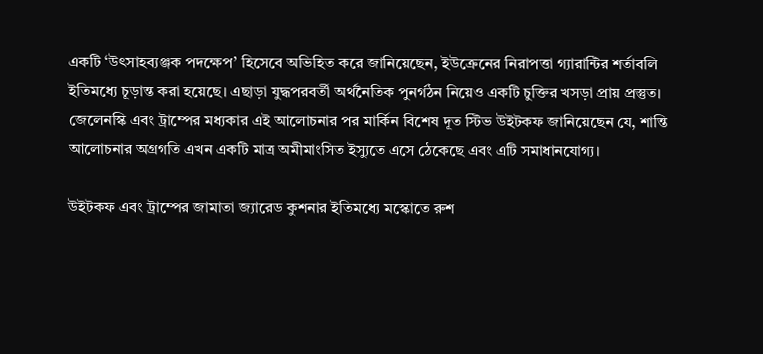একটি ‘উৎসাহব্যঞ্জক পদক্ষেপ’ হিসেবে অভিহিত করে জানিয়েছেন, ইউক্রেনের নিরাপত্তা গ্যারান্টির শর্তাবলি ইতিমধ্যে চূড়ান্ত করা হয়েছে। এছাড়া যুদ্ধপরবর্তী অর্থনৈতিক পুনর্গঠন নিয়েও একটি চুক্তির খসড়া প্রায় প্রস্তুত। জেলেনস্কি এবং ট্রাম্পের মধ্যকার এই আলোচনার পর মার্কিন বিশেষ দূত স্টিভ উইটকফ জানিয়েছেন যে, শান্তি আলোচনার অগ্রগতি এখন একটি মাত্র অমীমাংসিত ইস্যুতে এসে ঠেকেছে এবং এটি সমাধানযোগ্য।

উইটকফ এবং ট্রাম্পের জামাতা জ্যারেড কুশনার ইতিমধ্যে মস্কোতে রুশ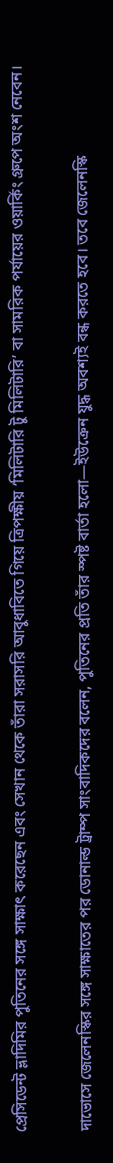প্রেসিডেন্ট ভ্লাদিমির পুতিনের সঙ্গে সাক্ষাৎ করেছেন এবং সেখান থেকে তাঁরা সরাসরি আবুধাবিতে গিয়ে ত্রিপক্ষীয় ‘মিলিটারি টু মিলিটারি’ বা সামরিক পর্যায়ের ওয়ার্কিং গ্রুপে অংশ নেবেন।

দাভোসে জেলেনস্কির সঙ্গে সাক্ষাতের পর ডোনাল্ড ট্রাম্প সাংবাদিকদের বলেন, পুতিনের প্রতি তাঁর স্পষ্ট বার্তা হলো—ইউক্রেন যুদ্ধ অবশ্যই বন্ধ করতে হবে। তবে জেলেনস্কি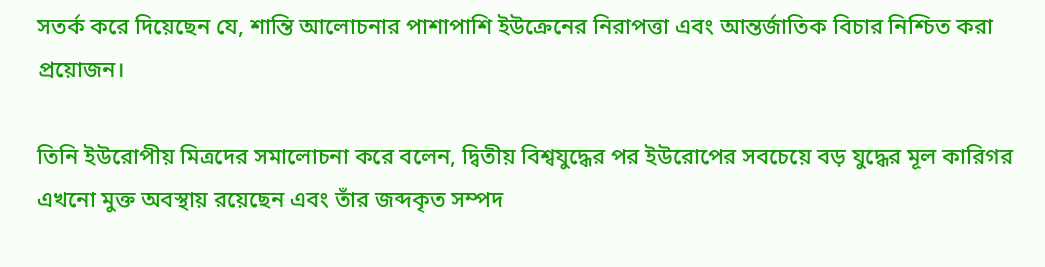সতর্ক করে দিয়েছেন যে, শান্তি আলোচনার পাশাপাশি ইউক্রেনের নিরাপত্তা এবং আন্তর্জাতিক বিচার নিশ্চিত করা প্রয়োজন।

তিনি ইউরোপীয় মিত্রদের সমালোচনা করে বলেন, দ্বিতীয় বিশ্বযুদ্ধের পর ইউরোপের সবচেয়ে বড় যুদ্ধের মূল কারিগর এখনো মুক্ত অবস্থায় রয়েছেন এবং তাঁর জব্দকৃত সম্পদ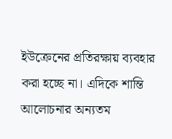ইউক্রেনের প্রতিরক্ষায় ব্যবহার করা হচ্ছে না। এদিকে শান্তি আলোচনার অন্যতম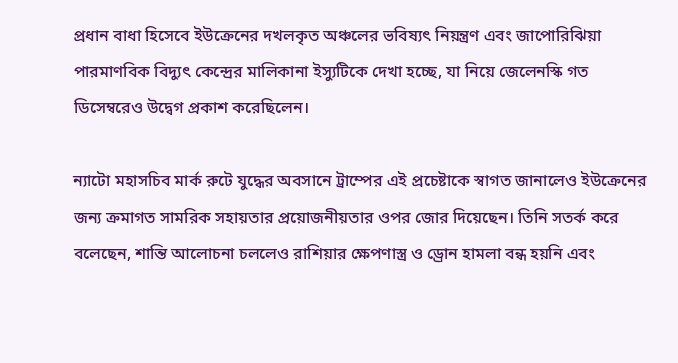প্রধান বাধা হিসেবে ইউক্রেনের দখলকৃত অঞ্চলের ভবিষ্যৎ নিয়ন্ত্রণ এবং জাপোরিঝিয়া পারমাণবিক বিদ্যুৎ কেন্দ্রের মালিকানা ইস্যুটিকে দেখা হচ্ছে, যা নিয়ে জেলেনস্কি গত ডিসেম্বরেও উদ্বেগ প্রকাশ করেছিলেন।

ন্যাটো মহাসচিব মার্ক রুটে যুদ্ধের অবসানে ট্রাম্পের এই প্রচেষ্টাকে স্বাগত জানালেও ইউক্রেনের জন্য ক্রমাগত সামরিক সহায়তার প্রয়োজনীয়তার ওপর জোর দিয়েছেন। তিনি সতর্ক করে বলেছেন, শান্তি আলোচনা চললেও রাশিয়ার ক্ষেপণাস্ত্র ও ড্রোন হামলা বন্ধ হয়নি এবং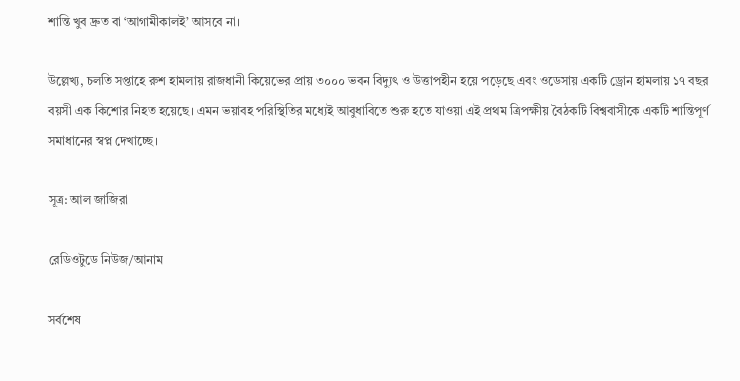শান্তি খুব দ্রুত বা ‘আগামীকালই’ আসবে না।

উল্লেখ্য, চলতি সপ্তাহে রুশ হামলায় রাজধানী কিয়েভের প্রায় ৩০০০ ভবন বিদ্যুৎ ও উত্তাপহীন হয়ে পড়েছে এবং ওডেসায় একটি ড্রোন হামলায় ১৭ বছর বয়সী এক কিশোর নিহত হয়েছে। এমন ভয়াবহ পরিস্থিতির মধ্যেই আবুধাবিতে শুরু হতে যাওয়া এই প্রথম ত্রিপক্ষীয় বৈঠকটি বিশ্ববাসীকে একটি শান্তিপূর্ণ সমাধানের স্বপ্ন দেখাচ্ছে।

সূত্র: আল জাজিরা

রেডিওটুডে নিউজ/আনাম

সর্বশেষ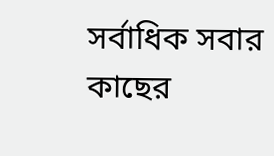সর্বাধিক সবার কাছের